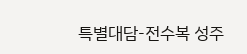특별대담-전수복 성주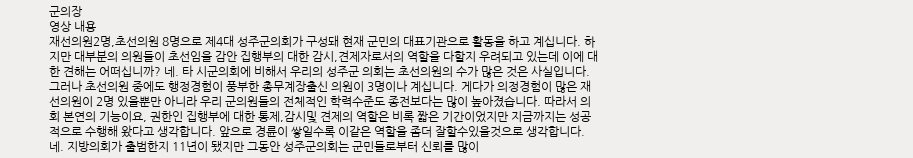군의장
영상 내용
재선의원2명,초선의원 8명으로 제4대 성주군의회가 구성돼 현재 군민의 대표기관으로 활동을 하고 계십니다. 하지만 대부분의 의원들이 초선임을 감안 집행부의 대한 감시,견제자로서의 역할을 다할지 우려되고 있는데 이에 대한 견해는 어떠십니까? 네. 타 시군의회에 비해서 우리의 성주군 의회는 초선의원의 수가 많은 것은 사실입니다. 그러나 초선의원 중에도 행정경험이 풍부한 총무계장출신 의원이 3명이나 계십니다. 게다가 의정경험이 많은 재선의원이 2명 있을뿐만 아니라 우리 군의원들의 전체적인 학력수준도 종전보다는 많이 높아졌습니다. 따라서 의회 본연의 기능이요, 권한인 집행부에 대한 통제,감시및 견제의 역할은 비록 짧은 기간이었지만 지금까지는 성공적으로 수행해 왔다고 생각합니다. 앞으로 경륜이 쌓일수록 이같은 역할을 좀더 잘할수있을것으로 생각합니다. 네. 지방의회가 출범한지 11년이 됐지만 그동안 성주군의회는 군민들로부터 신뢰를 많이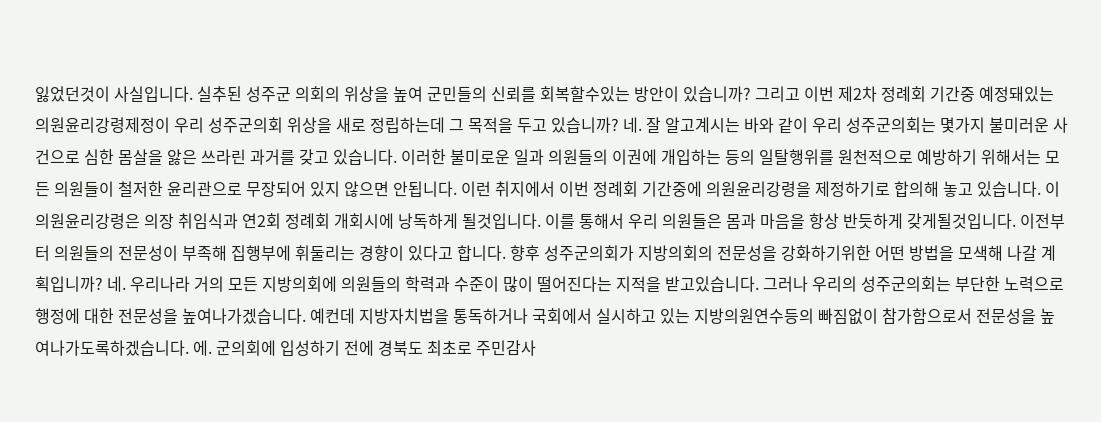잃었던것이 사실입니다. 실추된 성주군 의회의 위상을 높여 군민들의 신뢰를 회복할수있는 방안이 있습니까? 그리고 이번 제2차 정례회 기간중 예정돼있는 의원윤리강령제정이 우리 성주군의회 위상을 새로 정립하는데 그 목적을 두고 있습니까? 네. 잘 알고계시는 바와 같이 우리 성주군의회는 몇가지 불미러운 사건으로 심한 몸살을 앓은 쓰라린 과거를 갖고 있습니다. 이러한 불미로운 일과 의원들의 이권에 개입하는 등의 일탈행위를 원천적으로 예방하기 위해서는 모든 의원들이 철저한 윤리관으로 무장되어 있지 않으면 안됩니다. 이런 취지에서 이번 정례회 기간중에 의원윤리강령을 제정하기로 합의해 놓고 있습니다. 이 의원윤리강령은 의장 취임식과 연2회 정례회 개회시에 낭독하게 될것입니다. 이를 통해서 우리 의원들은 몸과 마음을 항상 반듯하게 갖게될것입니다. 이전부터 의원들의 전문성이 부족해 집행부에 휘둘리는 경향이 있다고 합니다. 향후 성주군의회가 지방의회의 전문성을 강화하기위한 어떤 방법을 모색해 나갈 계획입니까? 네. 우리나라 거의 모든 지방의회에 의원들의 학력과 수준이 많이 떨어진다는 지적을 받고있습니다. 그러나 우리의 성주군의회는 부단한 노력으로 행정에 대한 전문성을 높여나가겠습니다. 예컨데 지방자치법을 통독하거나 국회에서 실시하고 있는 지방의원연수등의 빠짐없이 참가함으로서 전문성을 높여나가도록하겠습니다. 에. 군의회에 입성하기 전에 경북도 최초로 주민감사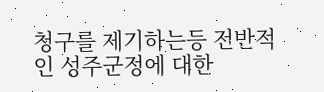청구를 제기하는등 전반적인 성주군정에 대한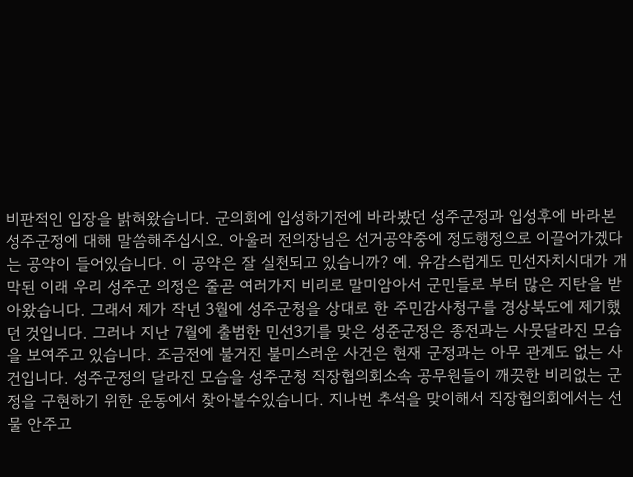비판적인 입장을 밝혀왔습니다. 군의회에 입성하기전에 바라봤던 성주군정과 입성후에 바라본 성주군정에 대해 말씀해주십시오. 아울러 전의장님은 선거공약중에 정도행정으로 이끌어가겠다는 공약이 들어있습니다. 이 공약은 잘 실천되고 있습니까? 예. 유감스럽게도 민선자치시대가 개막된 이래 우리 성주군 의정은 줄곧 여러가지 비리로 말미암아서 군민들로 부터 많은 지탄을 받아왔습니다. 그래서 제가 작년 3월에 성주군청을 상대로 한 주민감사청구를 경상북도에 제기했던 것입니다. 그러나 지난 7월에 출범한 민선3기를 맞은 성준군정은 종전과는 사뭇달라진 모습을 보여주고 있습니다. 조금전에 불거진 불미스러운 사건은 현재 군정과는 아무 관계도 없는 사건입니다. 성주군정의 달라진 모습을 성주군청 직장협의회소속 공무원들이 깨끗한 비리없는 군정을 구현하기 위한 운동에서 찾아볼수있습니다. 지나번 추석을 맞이해서 직장협의회에서는 선물 안주고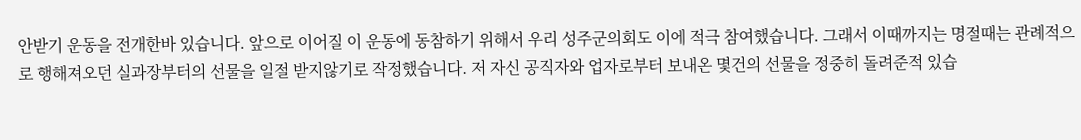안받기 운동을 전개한바 있습니다. 앞으로 이어질 이 운동에 동참하기 위해서 우리 성주군의회도 이에 적극 참여했습니다. 그래서 이때까지는 명절때는 관례적으로 행해져오던 실과장부터의 선물을 일절 받지않기로 작정했습니다. 저 자신 공직자와 업자로부터 보내온 몇건의 선물을 정중히 돌려준적 있습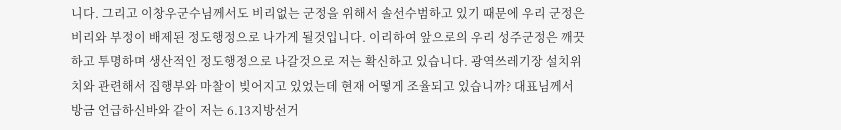니다. 그리고 이창우군수님께서도 비리없는 군정을 위해서 솔선수범하고 있기 때문에 우리 군정은 비리와 부정이 배제된 정도행정으로 나가게 될것입니다. 이리하여 앞으로의 우리 성주군정은 깨끗하고 투명하며 생산적인 정도행정으로 나갈것으로 저는 확신하고 있습니다. 광역쓰레기장 설치위치와 관련해서 집행부와 마찰이 빚어지고 있었는데 현재 어떻게 조율되고 있습니까? 대표님께서 방금 언급하신바와 같이 저는 6.13지방선거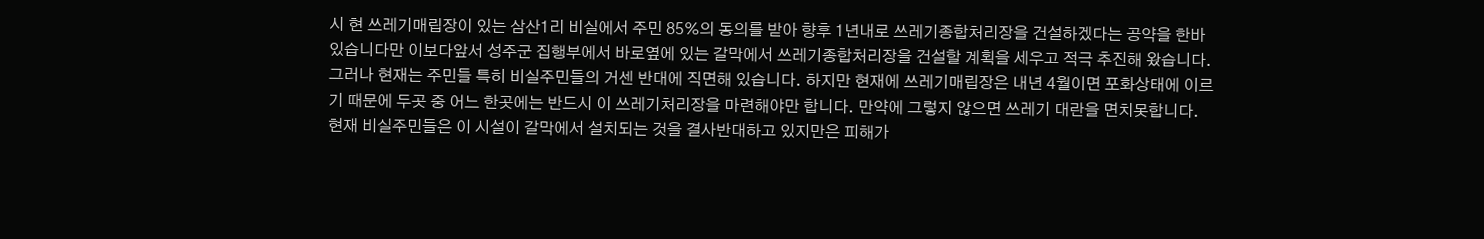시 현 쓰레기매립장이 있는 삼산1리 비실에서 주민 85%의 동의를 받아 향후 1년내로 쓰레기종합처리장을 건설하겠다는 공약을 한바 있습니다만 이보다앞서 성주군 집행부에서 바로옆에 있는 갈막에서 쓰레기종합처리장을 건설할 계획을 세우고 적극 추진해 왔습니다. 그러나 현재는 주민들 특히 비실주민들의 거센 반대에 직면해 있습니다. 하지만 현재에 쓰레기매립장은 내년 4월이면 포화상태에 이르기 때문에 두곳 중 어느 한곳에는 반드시 이 쓰레기처리장을 마련해야만 합니다. 만약에 그렇지 않으면 쓰레기 대란을 면치못합니다. 현재 비실주민들은 이 시설이 갈막에서 설치되는 것을 결사반대하고 있지만은 피해가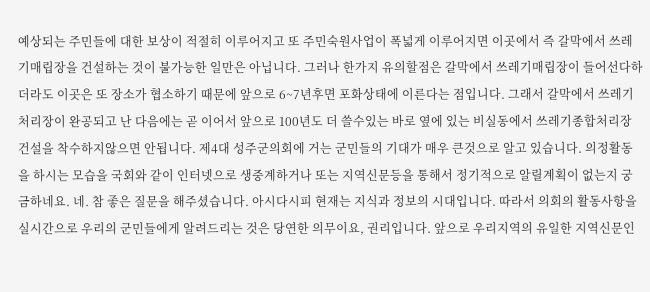예상되는 주민들에 대한 보상이 적절히 이루어지고 또 주민숙원사업이 폭넓게 이루어지면 이곳에서 즉 갈막에서 쓰레기매립장을 건설하는 것이 불가능한 일만은 아닙니다. 그러나 한가지 유의할점은 갈막에서 쓰레기매립장이 들어선다하더라도 이곳은 또 장소가 협소하기 때문에 앞으로 6~7년후면 포화상태에 이른다는 점입니다. 그래서 갈막에서 쓰레기처리장이 완공되고 난 다음에는 곧 이어서 앞으로 100년도 더 쓸수있는 바로 옆에 있는 비실동에서 쓰레기종합처리장 건설을 착수하지않으면 안됩니다. 제4대 성주군의회에 거는 군민들의 기대가 매우 큰것으로 알고 있습니다. 의정활동을 하시는 모습을 국회와 같이 인터넷으로 생중계하거나 또는 지역신문등을 통해서 정기적으로 알릴계획이 없는지 궁금하네요. 네. 참 좋은 질문을 해주셨습니다. 아시다시피 현재는 지식과 정보의 시대입니다. 따라서 의회의 활동사항을 실시간으로 우리의 군민들에게 알려드리는 것은 당연한 의무이요, 권리입니다. 앞으로 우리지역의 유일한 지역신문인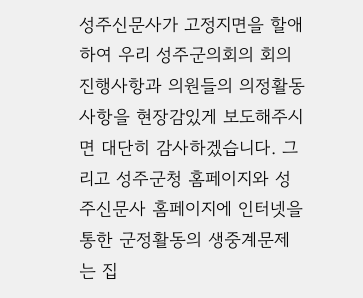성주신문사가 고정지면을 할애하여 우리 성주군의회의 회의진행사항과 의원들의 의정활동사항을 현장감있게 보도해주시면 대단히 감사하겠습니다. 그리고 성주군청 홈페이지와 성주신문사 홈페이지에 인터넷을 통한 군정활동의 생중계문제는 집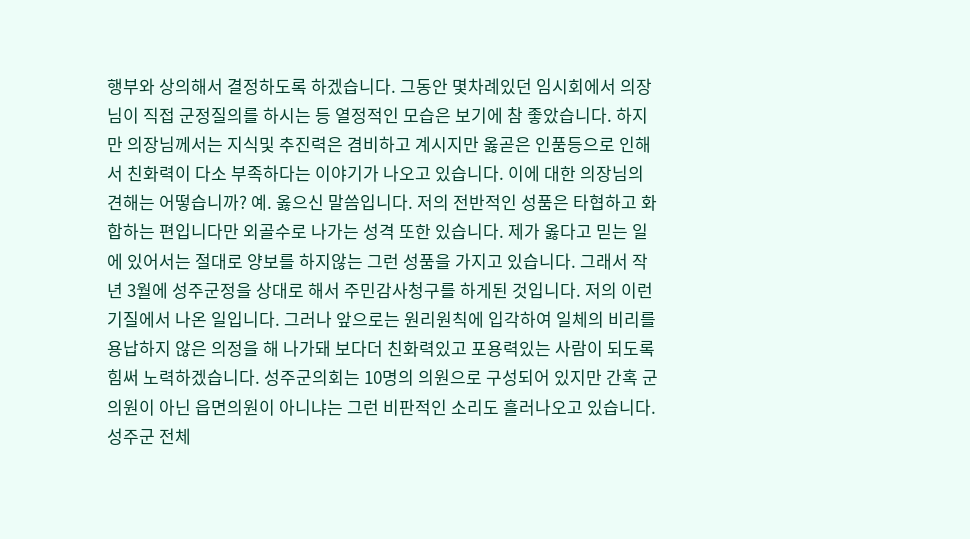행부와 상의해서 결정하도록 하겠습니다. 그동안 몇차례있던 임시회에서 의장님이 직접 군정질의를 하시는 등 열정적인 모습은 보기에 참 좋았습니다. 하지만 의장님께서는 지식및 추진력은 겸비하고 계시지만 옳곧은 인품등으로 인해서 친화력이 다소 부족하다는 이야기가 나오고 있습니다. 이에 대한 의장님의 견해는 어떻습니까? 예. 옳으신 말씀입니다. 저의 전반적인 성품은 타협하고 화합하는 편입니다만 외골수로 나가는 성격 또한 있습니다. 제가 옳다고 믿는 일에 있어서는 절대로 양보를 하지않는 그런 성품을 가지고 있습니다. 그래서 작년 3월에 성주군정을 상대로 해서 주민감사청구를 하게된 것입니다. 저의 이런 기질에서 나온 일입니다. 그러나 앞으로는 원리원칙에 입각하여 일체의 비리를 용납하지 않은 의정을 해 나가돼 보다더 친화력있고 포용력있는 사람이 되도록 힘써 노력하겠습니다. 성주군의회는 10명의 의원으로 구성되어 있지만 간혹 군의원이 아닌 읍면의원이 아니냐는 그런 비판적인 소리도 흘러나오고 있습니다. 성주군 전체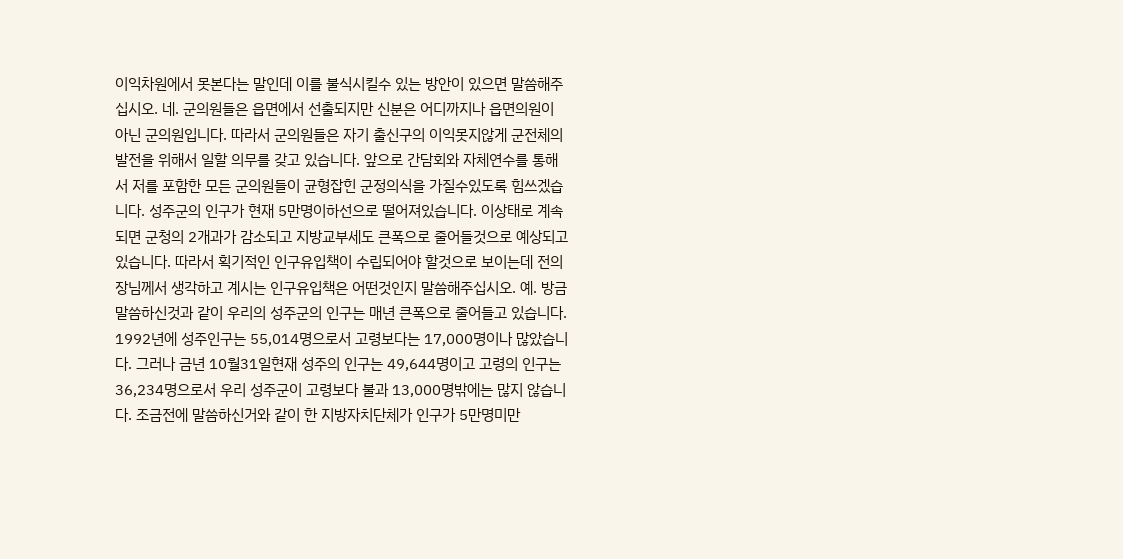이익차원에서 못본다는 말인데 이를 불식시킬수 있는 방안이 있으면 말씀해주십시오. 네. 군의원들은 읍면에서 선출되지만 신분은 어디까지나 읍면의원이 아닌 군의원입니다. 따라서 군의원들은 자기 출신구의 이익못지않게 군전체의 발전을 위해서 일할 의무를 갖고 있습니다. 앞으로 간담회와 자체연수를 통해서 저를 포함한 모든 군의원들이 균형잡힌 군정의식을 가질수있도록 힘쓰겠습니다. 성주군의 인구가 현재 5만명이하선으로 떨어져있습니다. 이상태로 계속되면 군청의 2개과가 감소되고 지방교부세도 큰폭으로 줄어들것으로 예상되고 있습니다. 따라서 획기적인 인구유입책이 수립되어야 할것으로 보이는데 전의장님께서 생각하고 계시는 인구유입책은 어떤것인지 말씀해주십시오. 예. 방금 말씀하신것과 같이 우리의 성주군의 인구는 매년 큰폭으로 줄어들고 있습니다. 1992년에 성주인구는 55,014명으로서 고령보다는 17,000명이나 많았습니다. 그러나 금년 10월31일현재 성주의 인구는 49,644명이고 고령의 인구는 36,234명으로서 우리 성주군이 고령보다 불과 13,000명밖에는 많지 않습니다. 조금전에 말씀하신거와 같이 한 지방자치단체가 인구가 5만명미만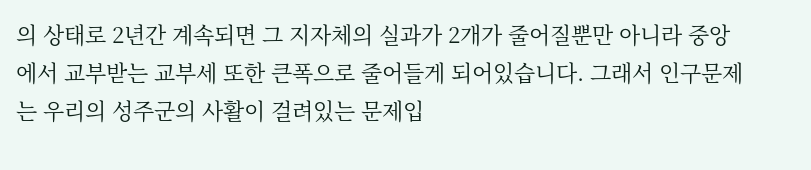의 상태로 2년간 계속되면 그 지자체의 실과가 2개가 줄어질뿐만 아니라 중앙에서 교부받는 교부세 또한 큰폭으로 줄어들게 되어있습니다. 그래서 인구문제는 우리의 성주군의 사활이 걸려있는 문제입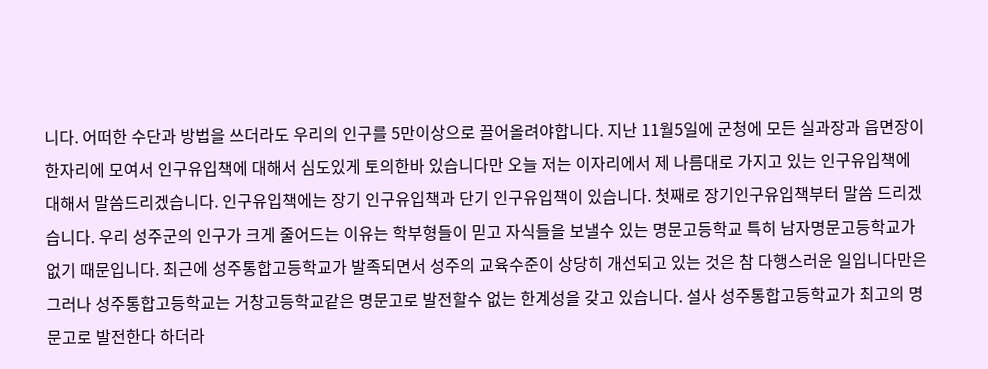니다. 어떠한 수단과 방법을 쓰더라도 우리의 인구를 5만이상으로 끌어올려야합니다. 지난 11월5일에 군청에 모든 실과장과 읍면장이 한자리에 모여서 인구유입책에 대해서 심도있게 토의한바 있습니다만 오늘 저는 이자리에서 제 나름대로 가지고 있는 인구유입책에 대해서 말씀드리겠습니다. 인구유입책에는 장기 인구유입책과 단기 인구유입책이 있습니다. 첫째로 장기인구유입책부터 말씀 드리겠습니다. 우리 성주군의 인구가 크게 줄어드는 이유는 학부형들이 믿고 자식들을 보낼수 있는 명문고등학교 특히 남자명문고등학교가 없기 때문입니다. 최근에 성주통합고등학교가 발족되면서 성주의 교육수준이 상당히 개선되고 있는 것은 참 다행스러운 일입니다만은 그러나 성주통합고등학교는 거창고등학교같은 명문고로 발전할수 없는 한계성을 갖고 있습니다. 설사 성주통합고등학교가 최고의 명문고로 발전한다 하더라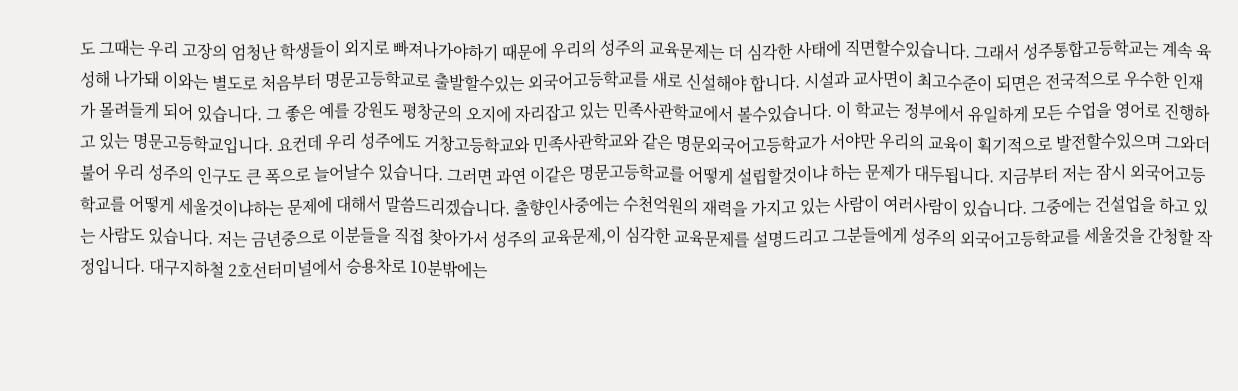도 그때는 우리 고장의 엄청난 학생들이 외지로 빠져나가야하기 때문에 우리의 성주의 교육문제는 더 심각한 사태에 직면할수있습니다. 그래서 성주통합고등학교는 계속 육성해 나가돼 이와는 별도로 처음부터 명문고등학교로 출발할수있는 외국어고등학교를 새로 신설해야 합니다. 시설과 교사면이 최고수준이 되면은 전국적으로 우수한 인재가 몰려들게 되어 있습니다. 그 좋은 예를 강원도 평창군의 오지에 자리잡고 있는 민족사관학교에서 볼수있습니다. 이 학교는 정부에서 유일하게 모든 수업을 영어로 진행하고 있는 명문고등학교입니다. 요컨데 우리 성주에도 거창고등학교와 민족사관학교와 같은 명문외국어고등학교가 서야만 우리의 교육이 획기적으로 발전할수있으며 그와더불어 우리 성주의 인구도 큰 폭으로 늘어날수 있습니다. 그러면 과연 이같은 명문고등학교를 어떻게 설립할것이냐 하는 문제가 대두됩니다. 지금부터 저는 잠시 외국어고등학교를 어떻게 세울것이냐하는 문제에 대해서 말씀드리겠습니다. 출향인사중에는 수천억원의 재력을 가지고 있는 사람이 여러사람이 있습니다. 그중에는 건설업을 하고 있는 사람도 있습니다. 저는 금년중으로 이분들을 직접 찾아가서 성주의 교육문제,이 심각한 교육문제를 설명드리고 그분들에게 성주의 외국어고등학교를 세울것을 간청할 작정입니다. 대구지하철 2호선터미널에서 승용차로 10분밖에는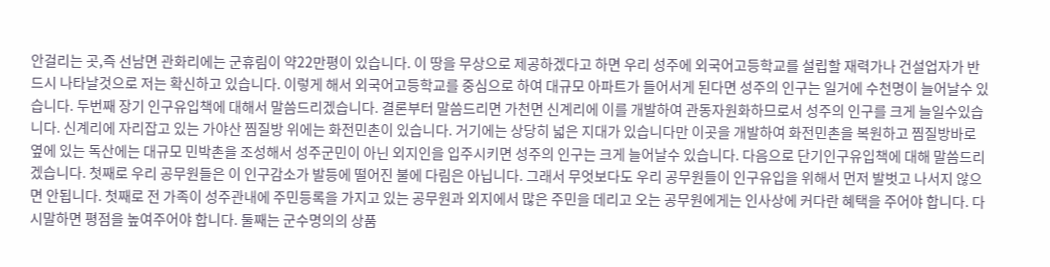안걸리는 곳,즉 선남면 관화리에는 군휴림이 약22만평이 있습니다. 이 땅을 무상으로 제공하겠다고 하면 우리 성주에 외국어고등학교를 설립할 재력가나 건설업자가 반드시 나타날것으로 저는 확신하고 있습니다. 이렇게 해서 외국어고등학교를 중심으로 하여 대규모 아파트가 들어서게 된다면 성주의 인구는 일거에 수천명이 늘어날수 있습니다. 두번째 장기 인구유입책에 대해서 말씀드리겠습니다. 결론부터 말씀드리면 가천면 신계리에 이를 개발하여 관동자원화하므로서 성주의 인구를 크게 늘일수있습니다. 신계리에 자리잡고 있는 가야산 찜질방 위에는 화전민촌이 있습니다. 거기에는 상당히 넓은 지대가 있습니다만 이곳을 개발하여 화전민촌을 복원하고 찜질방바로 옆에 있는 독산에는 대규모 민박촌을 조성해서 성주군민이 아닌 외지인을 입주시키면 성주의 인구는 크게 늘어날수 있습니다. 다음으로 단기인구유입책에 대해 말씀드리겠습니다. 첫째로 우리 공무원들은 이 인구감소가 발등에 떨어진 불에 다림은 아닙니다. 그래서 무엇보다도 우리 공무원들이 인구유입을 위해서 먼저 발벗고 나서지 않으면 안됩니다. 첫째로 전 가족이 성주관내에 주민등록을 가지고 있는 공무원과 외지에서 많은 주민을 데리고 오는 공무원에게는 인사상에 커다란 혜택을 주어야 합니다. 다시말하면 평점을 높여주어야 합니다. 둘째는 군수명의의 상품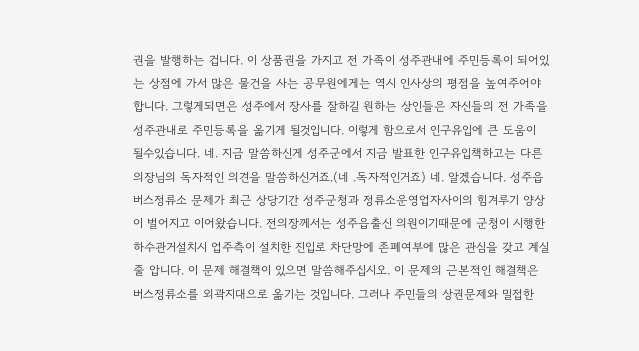권을 발행하는 겁니다. 이 상품권을 가지고 전 가족이 성주관내에 주민등록이 되어있는 상점에 가서 많은 물건을 사는 공무원에게는 역시 인사상의 평점을 높여주어야 합니다. 그렇게되면은 성주에서 장사를 잘하길 원하는 상인들은 자신들의 전 가족을 성주관내로 주민등록을 옮기게 될것입니다. 이렇게 함으로서 인구유입에 큰 도움이 될수있습니다. 네. 지금 말씀하신게 성주군에서 지금 발표한 인구유입책하고는 다른 의장님의 독자적인 의견을 말씀하신거죠.(네 .독자적인거죠) 네. 알겠습니다. 성주읍 버스정류소 문제가 최근 상당기간 성주군청과 정류소운영업자사이의 힘겨루기 양상이 벌어지고 이어왔습니다. 전의장께서는 성주읍출신 의원이기때문에 군청이 시행한 하수관거설치시 업주측이 설치한 진입로 차단망에 존폐여부에 많은 관심을 갖고 계실줄 압니다. 이 문제 해결책이 있으면 말씀해주십시오. 이 문제의 근본적인 해결책은 버스정류소를 외곽지대으로 옮기는 것입니다. 그러나 주민들의 상권문제와 밀접한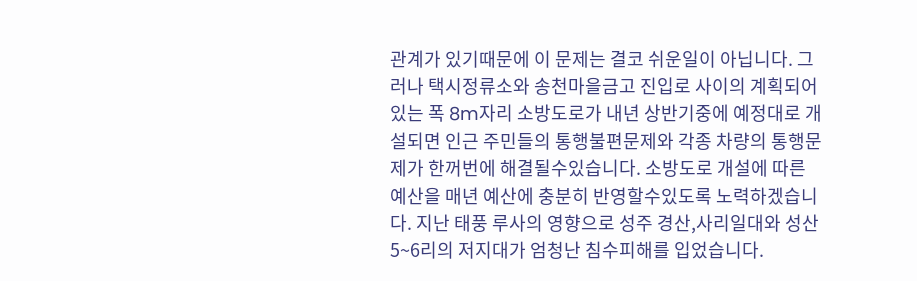관계가 있기때문에 이 문제는 결코 쉬운일이 아닙니다. 그러나 택시정류소와 송천마을금고 진입로 사이의 계획되어 있는 폭 8m자리 소방도로가 내년 상반기중에 예정대로 개설되면 인근 주민들의 통행불편문제와 각종 차량의 통행문제가 한꺼번에 해결될수있습니다. 소방도로 개설에 따른 예산을 매년 예산에 충분히 반영할수있도록 노력하겠습니다. 지난 태풍 루사의 영향으로 성주 경산,사리일대와 성산5~6리의 저지대가 엄청난 침수피해를 입었습니다.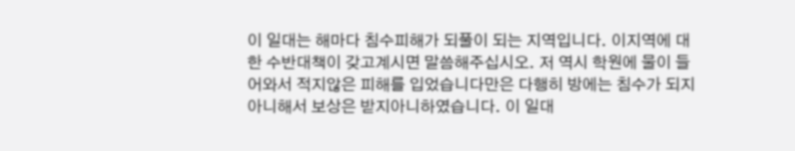이 일대는 해마다 침수피해가 되풀이 되는 지역입니다. 이지역에 대한 수반대책이 갖고계시면 말씀해주십시오. 저 역시 학원에 물이 들어와서 적지않은 피해를 입었습니다만은 다행히 방에는 침수가 되지아니해서 보상은 받지아니하였습니다. 이 일대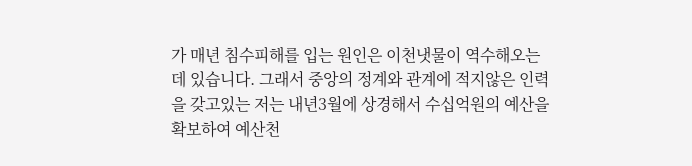가 매년 침수피해를 입는 원인은 이천냇물이 역수해오는데 있습니다. 그래서 중앙의 정계와 관계에 적지않은 인력을 갖고있는 저는 내년3월에 상경해서 수십억원의 예산을 확보하여 예산천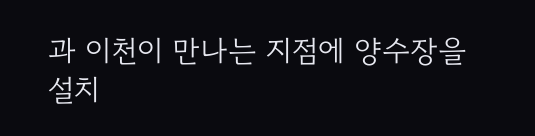과 이천이 만나는 지점에 양수장을 설치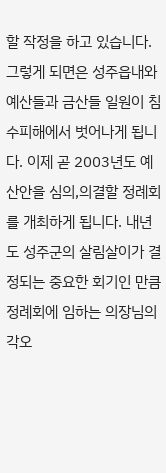할 작정을 하고 있습니다. 그렇게 되면은 성주읍내와 예산들과 금산들 일원이 침수피해에서 벗어나게 됩니다. 이제 곧 2003년도 예산안을 심의,의결할 정례회를 개최하게 됩니다. 내년도 성주군의 살림살이가 결정되는 중요한 회기인 만큼 정례회에 임하는 의장님의 각오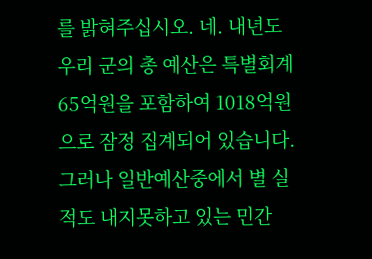를 밝혀주십시오. 네. 내년도 우리 군의 총 예산은 특별회계 65억원을 포함하여 1018억원으로 잠정 집계되어 있습니다. 그러나 일반예산중에서 별 실적도 내지못하고 있는 민간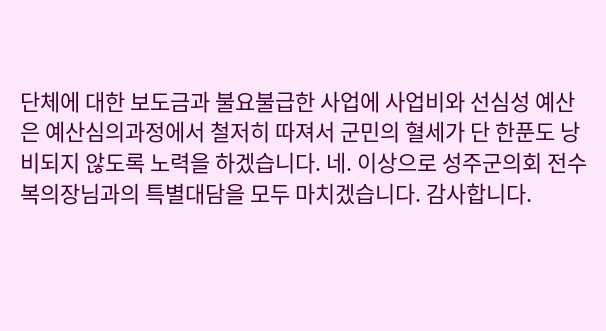단체에 대한 보도금과 불요불급한 사업에 사업비와 선심성 예산은 예산심의과정에서 철저히 따져서 군민의 혈세가 단 한푼도 낭비되지 않도록 노력을 하겠습니다. 네. 이상으로 성주군의회 전수복의장님과의 특별대담을 모두 마치겠습니다. 감사합니다.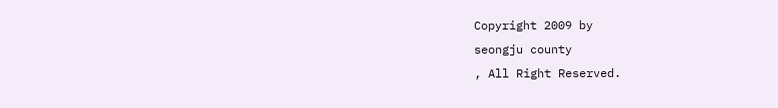Copyright 2009 by
seongju county
, All Right Reserved.